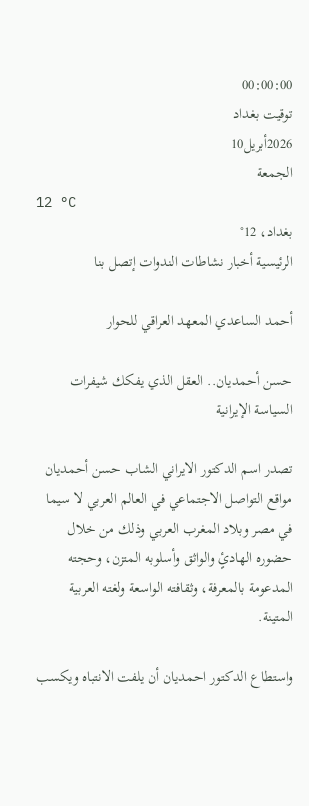00:00:00
توقيت بغداد
2026أبريل10
الجمعة
12 °C
بغداد، 12°
الرئيسية أخبار نشاطات الندوات إتصل بنا

أحمد الساعدي المعهد العراقي للحوار

حسن أحمديان.. العقل الذي يفكك شيفرات السياسة الإيرانية

تصدر اسم الدكتور الايراني الشاب حسن أحمديان مواقع التواصل الاجتماعي في العالم العربي لا سيما في مصر وبلاد المغرب العربي وذلك من خلال حضوره الهادئٍ والواثق وأسلوبه المتزن، وحجته المدعومة بالمعرفة، وثقافته الواسعة ولغته العربية المتينة.

واستطاع الدكتور احمديان أن يلفت الانتباه ويكسب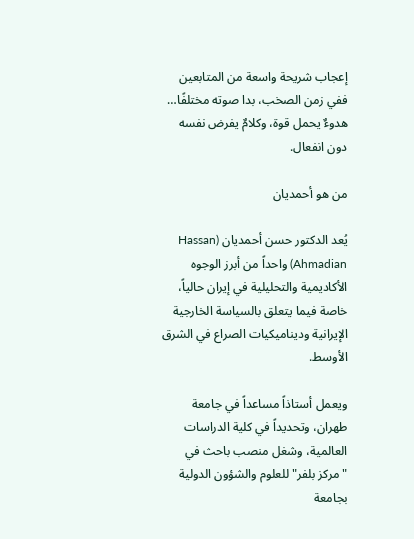إعجاب شريحة واسعة من المتابعين ففي زمن الصخب، بدا صوته مختلفًا… هدوءٌ يحمل قوة، وكلامٌ يفرض نفسه دون انفعال.

من هو أحمديان

يُعد الدكتور حسن أحمديان (Hassan Ahmadian) واحداً من أبرز الوجوه الأكاديمية والتحليلية في إيران حالياً، خاصة فيما يتعلق بالسياسة الخارجية الإيرانية وديناميكيات الصراع في الشرق الأوسط.

ويعمل أستاذاً مساعداً في جامعة طهران، وتحديداً في كلية الدراسات العالمية، وشغل منصب باحث في "مركز بلفر" للعلوم والشؤون الدولية بجامعة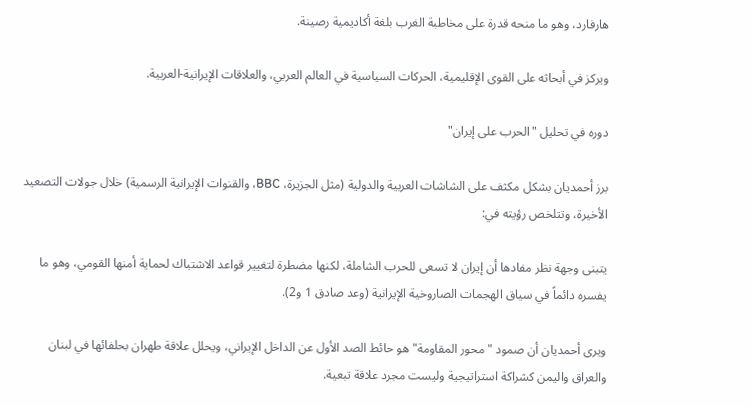هارفارد، وهو ما منحه قدرة على مخاطبة الغرب بلغة أكاديمية رصينة.

ويركز في أبحاثه على القوى الإقليمية، الحركات السياسية في العالم العربي، والعلاقات الإيرانية-العربية.

دوره في تحليل "الحرب على إيران"

برز أحمديان بشكل مكثف على الشاشات العربية والدولية (مثل الجزيرة، BBC، والقنوات الإيرانية الرسمية) خلال جولات التصعيد الأخيرة، وتتلخص رؤيته في:

يتبنى وجهة نظر مفادها أن إيران لا تسعى للحرب الشاملة، لكنها مضطرة لتغيير قواعد الاشتباك لحماية أمنها القومي، وهو ما يفسره دائماً في سياق الهجمات الصاروخية الإيرانية (وعد صادق 1 و2).

ويرى أحمديان أن صمود "محور المقاومة" هو حائط الصد الأول عن الداخل الإيراني، ويحلل علاقة طهران بحلفائها في لبنان والعراق واليمن كشراكة استراتيجية وليست مجرد علاقة تبعية.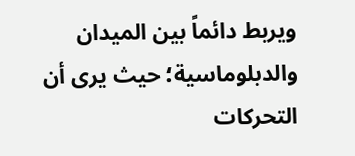ويربط دائماً بين الميدان والدبلوماسية؛ حيث يرى أن التحركات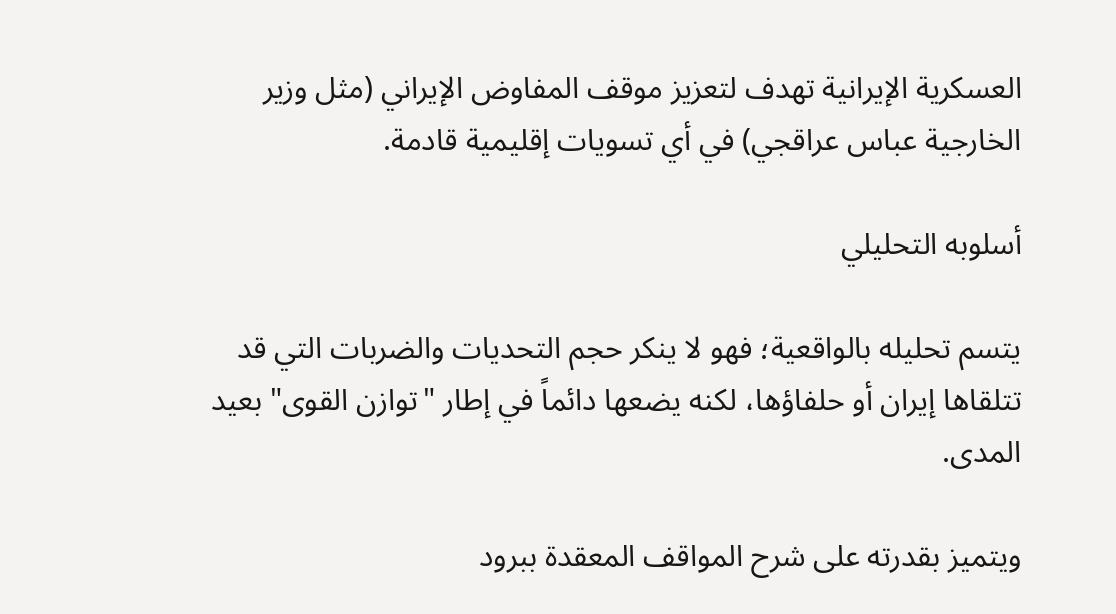العسكرية الإيرانية تهدف لتعزيز موقف المفاوض الإيراني (مثل وزير الخارجية عباس عراقجي) في أي تسويات إقليمية قادمة.

أسلوبه التحليلي

يتسم تحليله بالواقعية؛ فهو لا ينكر حجم التحديات والضربات التي قد تتلقاها إيران أو حلفاؤها، لكنه يضعها دائماً في إطار "توازن القوى" بعيد المدى.

ويتميز بقدرته على شرح المواقف المعقدة ببرود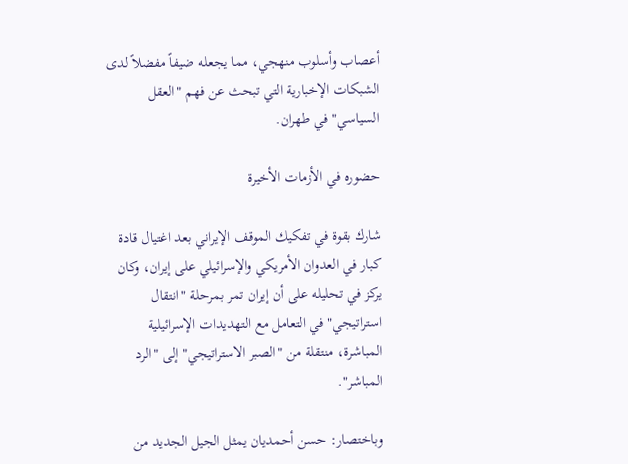أعصاب وأسلوب منهجي، مما يجعله ضيفاً مفضلاً لدى الشبكات الإخبارية التي تبحث عن فهم "العقل السياسي" في طهران.

حضوره في الأزمات الأخيرة

شارك بقوة في تفكيك الموقف الإيراني بعد اغتيال قادة كبار في العدوان الأمريكي والإسرائيلي على إيران، وكان يركز في تحليله على أن إيران تمر بمرحلة "انتقال استراتيجي" في التعامل مع التهديدات الإسرائيلية المباشرة، منتقلة من "الصبر الاستراتيجي" إلى "الرد المباشر".

وباختصار: حسن أحمديان يمثل الجيل الجديد من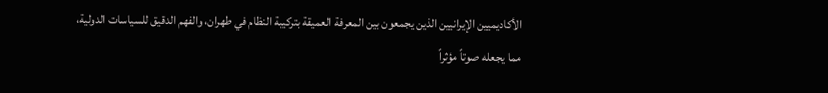الأكاديميين الإيرانيين الذين يجمعون بين المعرفة العميقة بتركيبة النظام في طهران، والفهم الدقيق للسياسات الدولية، مما يجعله صوتاً مؤثراً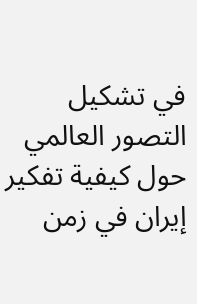في تشكيل التصور العالمي حول كيفية تفكير إيران في زمن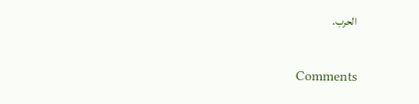الحرب.

Comments